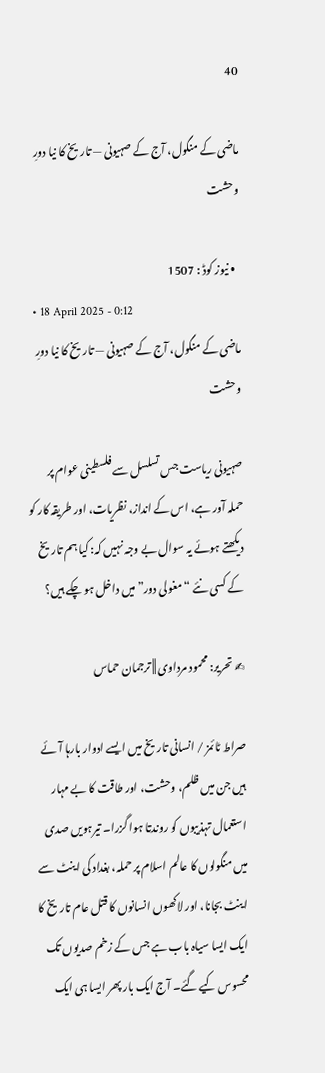40

ماضی کے منگول، آج کے صہیونی — تاریخ کا نیا دورِ وحشت

  • نیوز کوڈ : 1507
  • 18 April 2025 - 0:12
ماضی کے منگول، آج کے صہیونی — تاریخ کا نیا دورِ وحشت

صہیونی ریاست جس تسلسل سے فلسطینی عوام پر حملہ آور ہے، اس کے انداز، نظریات، اور طریقہ کار کو دیکھتے ہوئے یہ سوال بے وجہ نہیں کہ: کیا ہم تاریخ کے کسی نئے “مغولی دور” میں داخل ہو چکے ہیں؟

✍ تحریر: محمود مرداوی || ترجمان حماس

صراط ٹائمز / انسانی تاریخ میں ایسے ادوار بارہا آئے ہیں جن میں ظلم، وحشت، اور طاقت کا بے مہار استعمال تہذیبوں کو روندتا ہوا گزرا۔ تیرہویں صدی میں منگولوں کا عالم اسلام پر حملہ، بغداد کی اینٹ سے اینٹ بجانا، اور لاکھوں انسانوں کا قتل عام تاریخ کا ایک ایسا سیاہ باب ہے جس کے زخم صدیوں تک محسوس کیے گئے۔ آج ایک بار پھر ایسا ہی ایک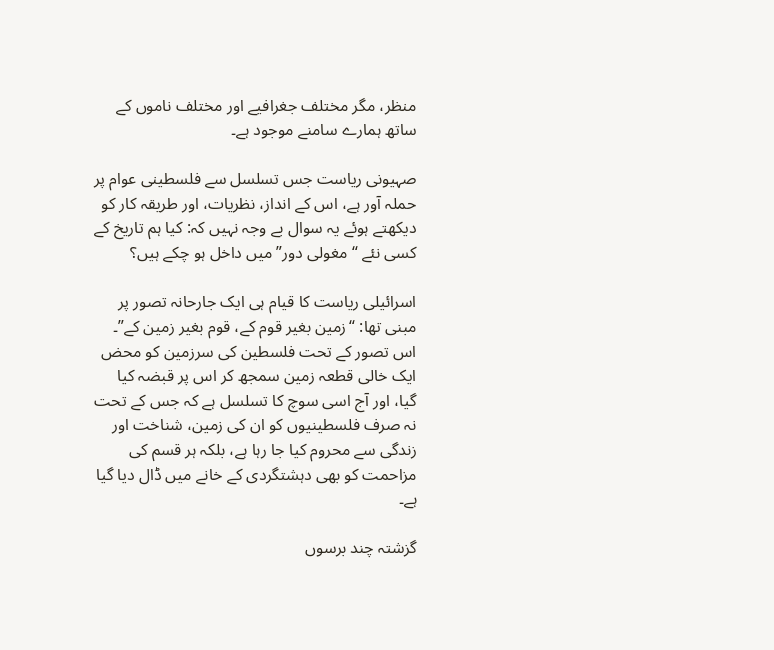منظر، مگر مختلف جغرافیے اور مختلف ناموں کے ساتھ ہمارے سامنے موجود ہے۔

صہیونی ریاست جس تسلسل سے فلسطینی عوام پر حملہ آور ہے، اس کے انداز، نظریات، اور طریقہ کار کو دیکھتے ہوئے یہ سوال بے وجہ نہیں کہ: کیا ہم تاریخ کے کسی نئے “مغولی دور” میں داخل ہو چکے ہیں؟

اسرائیلی ریاست کا قیام ہی ایک جارحانہ تصور پر مبنی تھا: “زمین بغیر قوم کے، قوم بغیر زمین کے”۔ اس تصور کے تحت فلسطین کی سرزمین کو محض ایک خالی قطعہ زمین سمجھ کر اس پر قبضہ کیا گیا، اور آج اسی سوچ کا تسلسل ہے کہ جس کے تحت نہ صرف فلسطینیوں کو ان کی زمین، شناخت اور زندگی سے محروم کیا جا رہا ہے، بلکہ ہر قسم کی مزاحمت کو بھی دہشتگردی کے خانے میں ڈال دیا گیا ہے۔

گزشتہ چند برسوں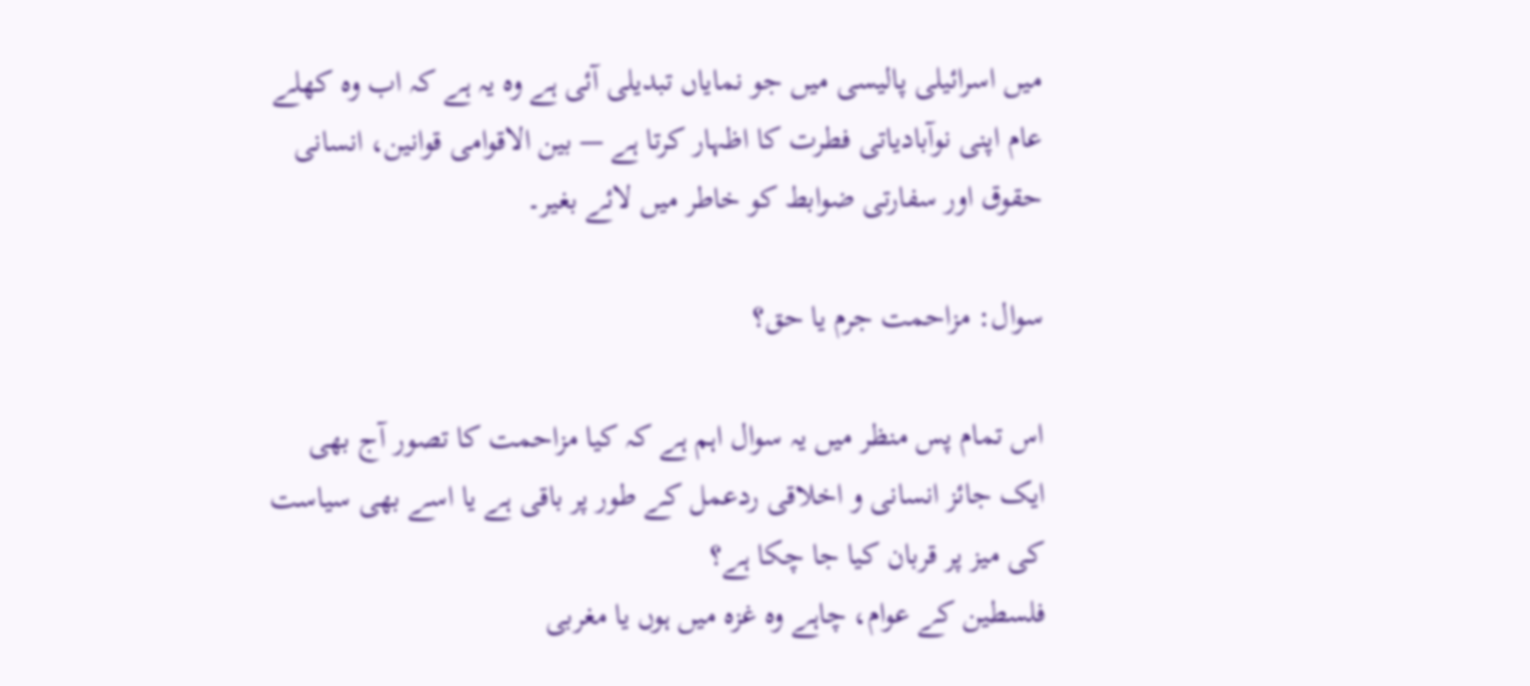میں اسرائیلی پالیسی میں جو نمایاں تبدیلی آئی ہے وہ یہ ہے کہ اب وہ کھلے عام اپنی نوآبادیاتی فطرت کا اظہار کرتا ہے — بین الاقوامی قوانین، انسانی حقوق اور سفارتی ضوابط کو خاطر میں لائے بغیر۔

سوال: مزاحمت جرم یا حق؟

اس تمام پس منظر میں یہ سوال اہم ہے کہ کیا مزاحمت کا تصور آج بھی ایک جائز انسانی و اخلاقی ردعمل کے طور پر باقی ہے یا اسے بھی سیاست کی میز پر قربان کیا جا چکا ہے؟
فلسطین کے عوام، چاہے وہ غزہ میں ہوں یا مغربی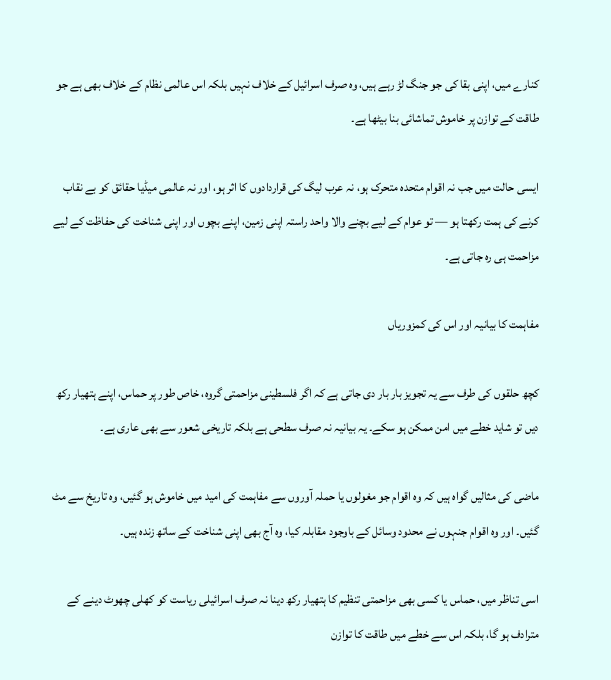کنارے میں، اپنی بقا کی جو جنگ لڑ رہے ہیں، وہ صرف اسرائیل کے خلاف نہیں بلکہ اس عالمی نظام کے خلاف بھی ہے جو طاقت کے توازن پر خاموش تماشائی بنا بیٹھا ہے۔

ایسی حالت میں جب نہ اقوام متحدہ متحرک ہو، نہ عرب لیگ کی قراردادوں کا اثر ہو، اور نہ عالمی میڈیا حقائق کو بے نقاب کرنے کی ہمت رکھتا ہو — تو عوام کے لیے بچنے والا واحد راستہ اپنی زمین، اپنے بچوں اور اپنی شناخت کی حفاظت کے لیے مزاحمت ہی رہ جاتی ہے۔

مفاہمت کا بیانیہ اور اس کی کمزوریاں

کچھ حلقوں کی طرف سے یہ تجویز بار بار دی جاتی ہے کہ اگر فلسطینی مزاحمتی گروہ، خاص طور پر حماس، اپنے ہتھیار رکھ دیں تو شاید خطے میں امن ممکن ہو سکے۔ یہ بیانیہ نہ صرف سطحی ہے بلکہ تاریخی شعور سے بھی عاری ہے۔

ماضی کی مثالیں گواہ ہیں کہ وہ اقوام جو مغولوں یا حملہ آوروں سے مفاہمت کی امید میں خاموش ہو گئیں، وہ تاریخ سے مٹ گئیں۔ اور وہ اقوام جنہوں نے محدود وسائل کے باوجود مقابلہ کیا، وہ آج بھی اپنی شناخت کے ساتھ زندہ ہیں۔

اسی تناظر میں، حماس یا کسی بھی مزاحمتی تنظیم کا ہتھیار رکھ دینا نہ صرف اسرائیلی ریاست کو کھلی چھوٹ دینے کے مترادف ہو گا، بلکہ اس سے خطے میں طاقت کا توازن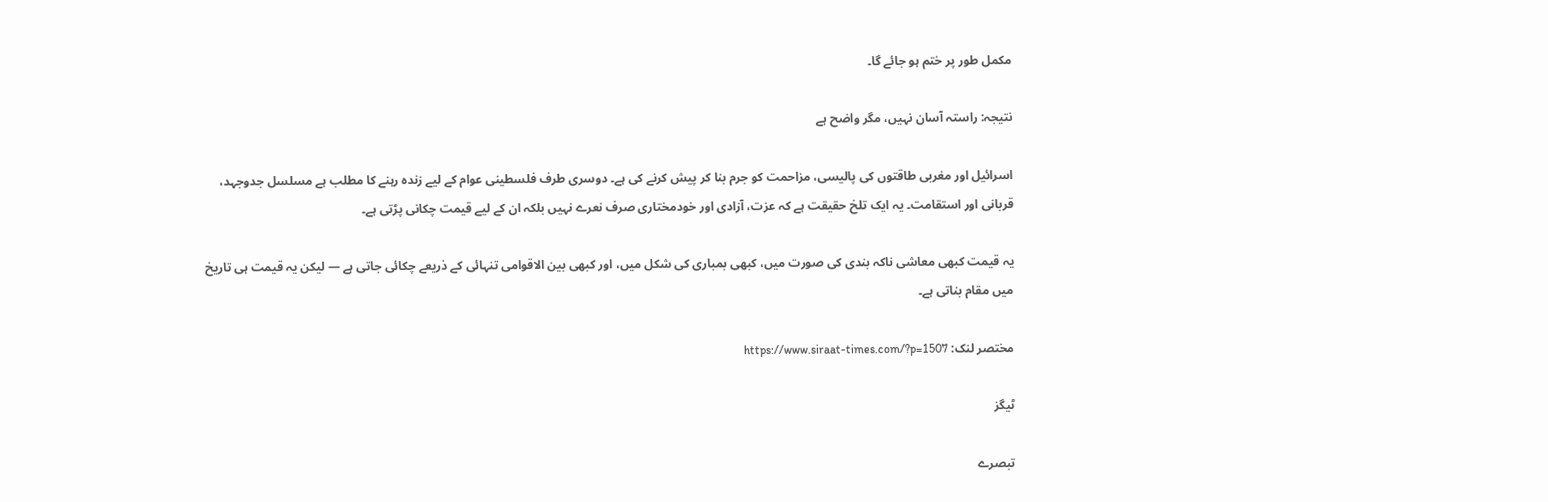مکمل طور پر ختم ہو جائے گا۔

نتیجہ: راستہ آسان نہیں، مگر واضح ہے

اسرائیل اور مغربی طاقتوں کی پالیسی، مزاحمت کو جرم بنا کر پیش کرنے کی ہے۔ دوسری طرف فلسطینی عوام کے لیے زندہ رہنے کا مطلب ہے مسلسل جدوجہد، قربانی اور استقامت۔ یہ ایک تلخ حقیقت ہے کہ عزت، آزادی اور خودمختاری صرف نعرے نہیں بلکہ ان کے لیے قیمت چکانی پڑتی ہے۔

یہ قیمت کبھی معاشی ناکہ بندی کی صورت میں، کبھی بمباری کی شکل میں، اور کبھی بین الاقوامی تنہائی کے ذریعے چکائی جاتی ہے — لیکن یہ قیمت ہی تاریخ میں مقام بناتی ہے۔

مختصر لنک: https://www.siraat-times.com/?p=1507

ٹیگز

تبصرے